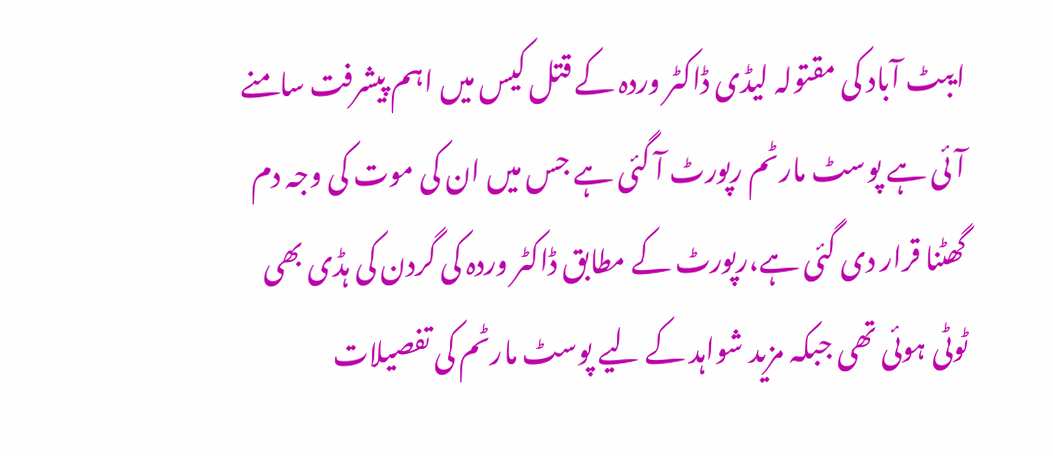ایبٹ آباد کی مقتولہ لیڈی ڈاکٹر وردہ کے قتل کیس میں اہم پیشرفت سامنے آئی ہے پوسٹ مارٹم رپورٹ آ گئی ہے جس میں ان کی موت کی وجہ دم گھٹنا قرار دی گئی ہے،رپورٹ کے مطابق ڈاکٹر وردہ کی گردن کی ہڈی بھی ٹوٹی ہوئی تھی جبکہ مزید شواہد کے لیے پوسٹ مارٹم کی تفصیلات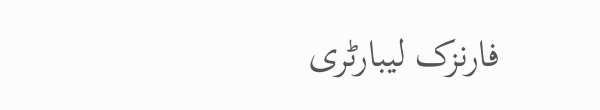فارنزک لیبارٹری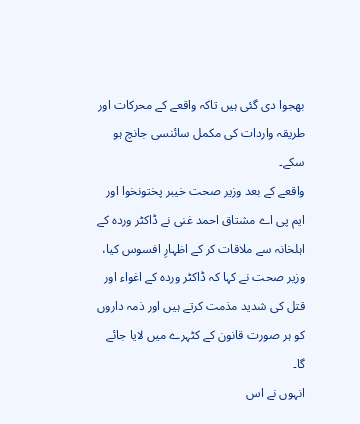بھجوا دی گئی ہیں تاکہ واقعے کے محرکات اور طریقہ واردات کی مکمل سائنسی جانچ ہو سکے۔
واقعے کے بعد وزیر صحت خیبر پختونخوا اور ایم پی اے مشتاق احمد غنی نے ڈاکٹر وردہ کے اہلخانہ سے ملاقات کر کے اظہارِ افسوس کیا، وزیر صحت نے کہا کہ ڈاکٹر وردہ کے اغواء اور قتل کی شدید مذمت کرتے ہیں اور ذمہ داروں کو ہر صورت قانون کے کٹہرے میں لایا جائے گا۔
انہوں نے اس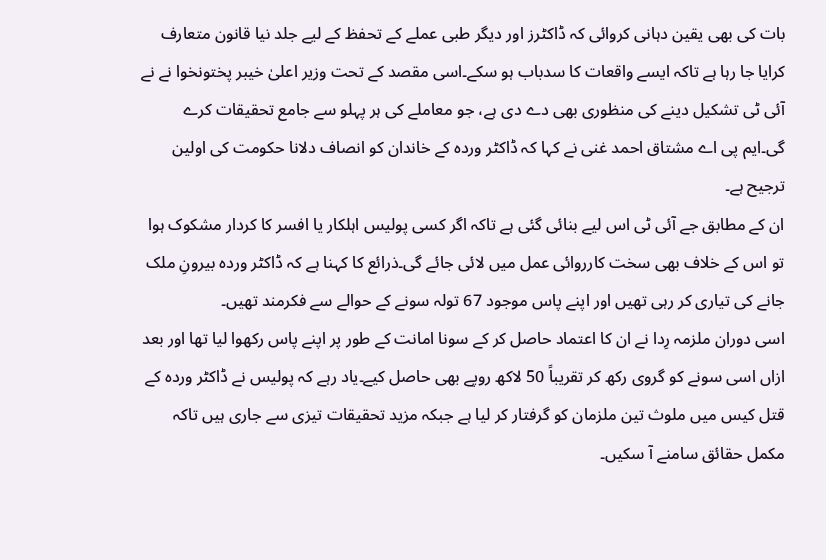بات کی بھی یقین دہانی کروائی کہ ڈاکٹرز اور دیگر طبی عملے کے تحفظ کے لیے جلد نیا قانون متعارف کرایا جا رہا ہے تاکہ ایسے واقعات کا سدباب ہو سکے۔اسی مقصد کے تحت وزیر اعلیٰ خیبر پختونخوا نے نے آئی ٹی تشکیل دینے کی منظوری بھی دے دی ہے، جو معاملے کی ہر پہلو سے جامع تحقیقات کرے گی۔ایم پی اے مشتاق احمد غنی نے کہا کہ ڈاکٹر وردہ کے خاندان کو انصاف دلانا حکومت کی اولین ترجیح ہے۔
ان کے مطابق جے آئی ٹی اس لیے بنائی گئی ہے تاکہ اگر کسی پولیس اہلکار یا افسر کا کردار مشکوک ہوا تو اس کے خلاف بھی سخت کارروائی عمل میں لائی جائے گی۔ذرائع کا کہنا ہے کہ ڈاکٹر وردہ بیرونِ ملک جانے کی تیاری کر رہی تھیں اور اپنے پاس موجود 67 تولہ سونے کے حوالے سے فکرمند تھیں۔
اسی دوران ملزمہ رِدا نے ان کا اعتماد حاصل کر کے سونا امانت کے طور پر اپنے پاس رکھوا لیا تھا اور بعد ازاں اسی سونے کو گروی رکھ کر تقریباً 50 لاکھ روپے بھی حاصل کیے۔یاد رہے کہ پولیس نے ڈاکٹر وردہ کے قتل کیس میں ملوث تین ملزمان کو گرفتار کر لیا ہے جبکہ مزید تحقیقات تیزی سے جاری ہیں تاکہ مکمل حقائق سامنے آ سکیں۔